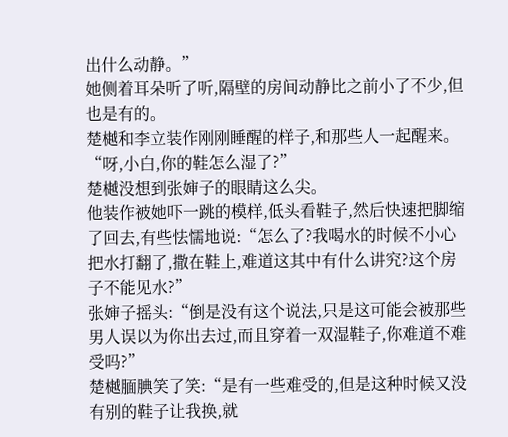出什么动静。”
她侧着耳朵听了听,隔壁的房间动静比之前小了不少,但也是有的。
楚樾和李立装作刚刚睡醒的样子,和那些人一起醒来。
“呀,小白,你的鞋怎么湿了?”
楚樾没想到张婶子的眼睛这么尖。
他装作被她吓一跳的模样,低头看鞋子,然后快速把脚缩了回去,有些怯懦地说:“怎么了?我喝水的时候不小心把水打翻了,撒在鞋上,难道这其中有什么讲究?这个房子不能见水?”
张婶子摇头:“倒是没有这个说法,只是这可能会被那些男人误以为你出去过,而且穿着一双湿鞋子,你难道不难受吗?”
楚樾腼腆笑了笑:“是有一些难受的,但是这种时候又没有别的鞋子让我换,就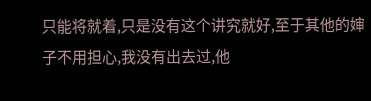只能将就着,只是没有这个讲究就好,至于其他的婶子不用担心,我没有出去过,他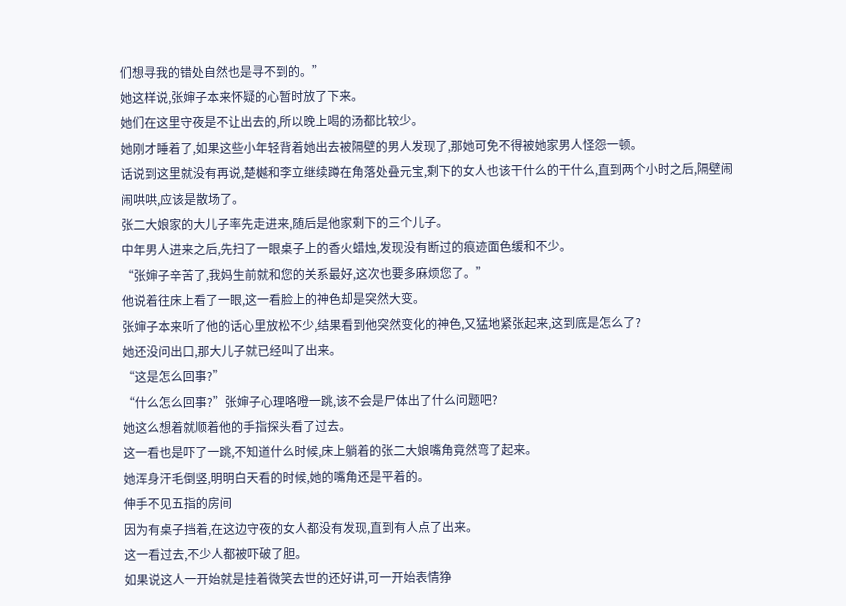们想寻我的错处自然也是寻不到的。”
她这样说,张婶子本来怀疑的心暂时放了下来。
她们在这里守夜是不让出去的,所以晚上喝的汤都比较少。
她刚才睡着了,如果这些小年轻背着她出去被隔壁的男人发现了,那她可免不得被她家男人怪怨一顿。
话说到这里就没有再说,楚樾和李立继续蹲在角落处叠元宝,剩下的女人也该干什么的干什么,直到两个小时之后,隔壁闹闹哄哄,应该是散场了。
张二大娘家的大儿子率先走进来,随后是他家剩下的三个儿子。
中年男人进来之后,先扫了一眼桌子上的香火蜡烛,发现没有断过的痕迹面色缓和不少。
“张婶子辛苦了,我妈生前就和您的关系最好,这次也要多麻烦您了。”
他说着往床上看了一眼,这一看脸上的神色却是突然大变。
张婶子本来听了他的话心里放松不少,结果看到他突然变化的神色,又猛地紧张起来,这到底是怎么了?
她还没问出口,那大儿子就已经叫了出来。
“这是怎么回事?”
“什么怎么回事?”张婶子心理咯噔一跳,该不会是尸体出了什么问题吧?
她这么想着就顺着他的手指探头看了过去。
这一看也是吓了一跳,不知道什么时候,床上躺着的张二大娘嘴角竟然弯了起来。
她浑身汗毛倒竖,明明白天看的时候,她的嘴角还是平着的。
伸手不见五指的房间
因为有桌子挡着,在这边守夜的女人都没有发现,直到有人点了出来。
这一看过去,不少人都被吓破了胆。
如果说这人一开始就是挂着微笑去世的还好讲,可一开始表情狰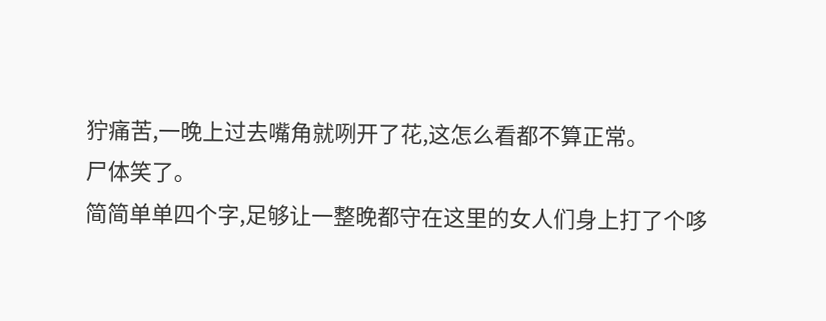狞痛苦,一晚上过去嘴角就咧开了花,这怎么看都不算正常。
尸体笑了。
简简单单四个字,足够让一整晚都守在这里的女人们身上打了个哆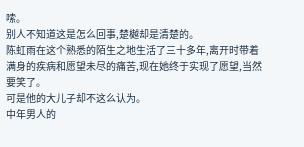嗦。
别人不知道这是怎么回事,楚樾却是清楚的。
陈虹雨在这个熟悉的陌生之地生活了三十多年,离开时带着满身的疾病和愿望未尽的痛苦,现在她终于实现了愿望,当然要笑了。
可是他的大儿子却不这么认为。
中年男人的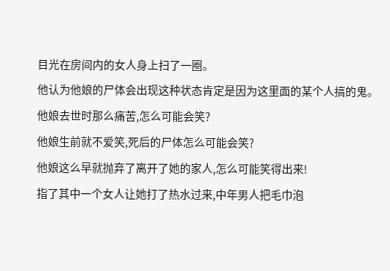目光在房间内的女人身上扫了一圈。
他认为他娘的尸体会出现这种状态肯定是因为这里面的某个人搞的鬼。
他娘去世时那么痛苦,怎么可能会笑?
他娘生前就不爱笑,死后的尸体怎么可能会笑?
他娘这么早就抛弃了离开了她的家人,怎么可能笑得出来!
指了其中一个女人让她打了热水过来,中年男人把毛巾泡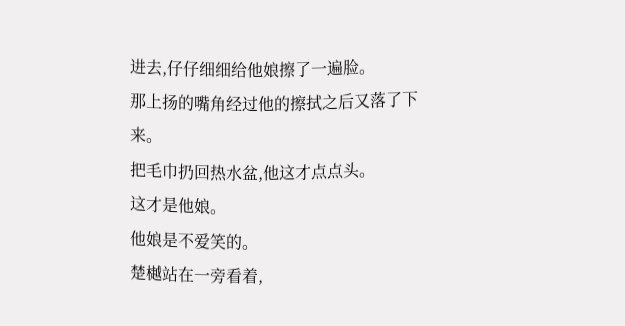进去,仔仔细细给他娘擦了一遍脸。
那上扬的嘴角经过他的擦拭之后又落了下来。
把毛巾扔回热水盆,他这才点点头。
这才是他娘。
他娘是不爱笑的。
楚樾站在一旁看着,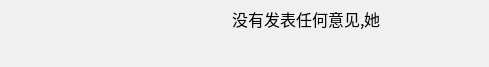没有发表任何意见,她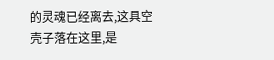的灵魂已经离去,这具空壳子落在这里,是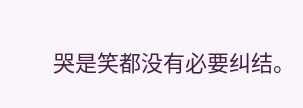哭是笑都没有必要纠结。